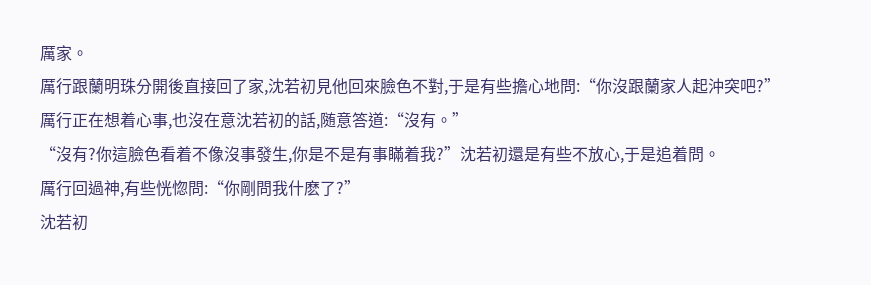厲家。
厲行跟蘭明珠分開後直接回了家,沈若初見他回來臉色不對,于是有些擔心地問:“你沒跟蘭家人起沖突吧?”
厲行正在想着心事,也沒在意沈若初的話,随意答道:“沒有。”
“沒有?你這臉色看着不像沒事發生,你是不是有事瞞着我?”沈若初還是有些不放心,于是追着問。
厲行回過神,有些恍惚問:“你剛問我什麽了?”
沈若初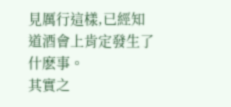見厲行這樣,已經知道酒會上肯定發生了什麽事。
其實之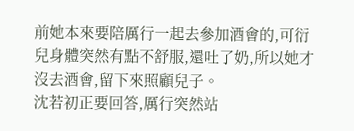前她本來要陪厲行一起去參加酒會的,可衍兒身體突然有點不舒服,還吐了奶,所以她才沒去酒會,留下來照顧兒子。
沈若初正要回答,厲行突然站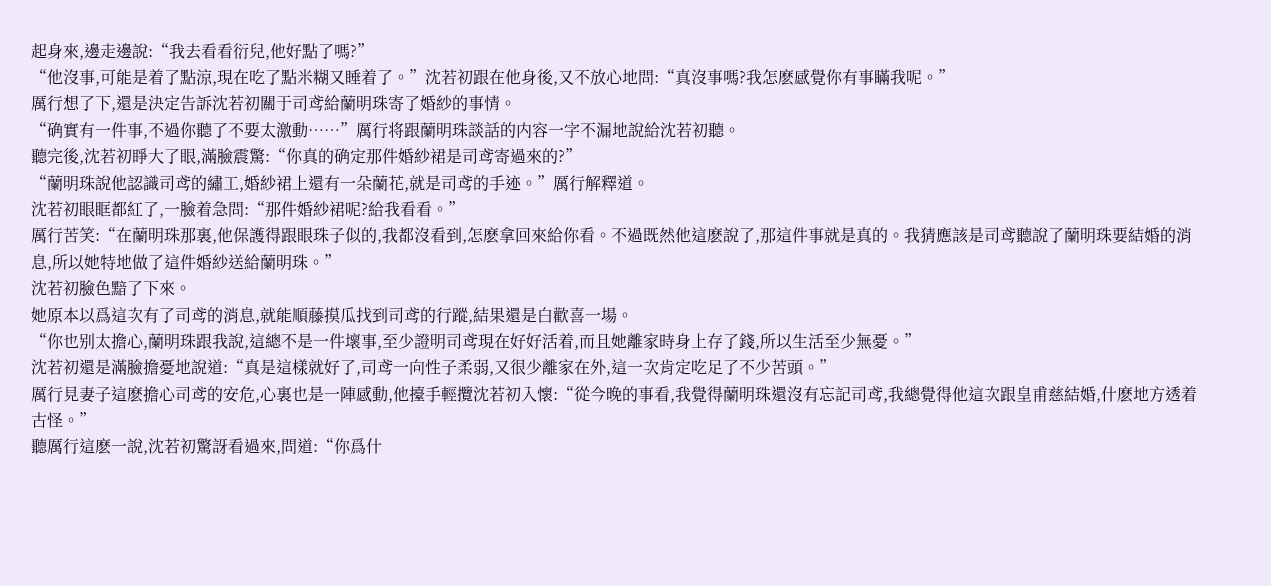起身來,邊走邊說:“我去看看衍兒,他好點了嗎?”
“他沒事,可能是着了點涼,現在吃了點米糊又睡着了。”沈若初跟在他身後,又不放心地問:“真沒事嗎?我怎麽感覺你有事瞞我呢。”
厲行想了下,還是決定告訴沈若初關于司鸢給蘭明珠寄了婚紗的事情。
“确實有一件事,不過你聽了不要太激動……”厲行将跟蘭明珠談話的内容一字不漏地說給沈若初聽。
聽完後,沈若初睜大了眼,滿臉震驚:“你真的确定那件婚紗裙是司鸢寄過來的?”
“蘭明珠說他認識司鸢的繡工,婚紗裙上還有一朵蘭花,就是司鸢的手迹。”厲行解釋道。
沈若初眼眶都紅了,一臉着急問:“那件婚紗裙呢?給我看看。”
厲行苦笑:“在蘭明珠那裏,他保護得跟眼珠子似的,我都沒看到,怎麽拿回來給你看。不過既然他這麽說了,那這件事就是真的。我猜應該是司鸢聽說了蘭明珠要結婚的消息,所以她特地做了這件婚紗送給蘭明珠。”
沈若初臉色黯了下來。
她原本以爲這次有了司鸢的消息,就能順藤摸瓜找到司鸢的行蹤,結果還是白歡喜一場。
“你也别太擔心,蘭明珠跟我說,這總不是一件壞事,至少證明司鸢現在好好活着,而且她離家時身上存了錢,所以生活至少無憂。”
沈若初還是滿臉擔憂地說道:“真是這樣就好了,司鸢一向性子柔弱,又很少離家在外,這一次肯定吃足了不少苦頭。”
厲行見妻子這麽擔心司鸢的安危,心裏也是一陣感動,他擡手輕攬沈若初入懷:“從今晚的事看,我覺得蘭明珠還沒有忘記司鸢,我總覺得他這次跟皇甫慈結婚,什麽地方透着古怪。”
聽厲行這麽一說,沈若初驚訝看過來,問道:“你爲什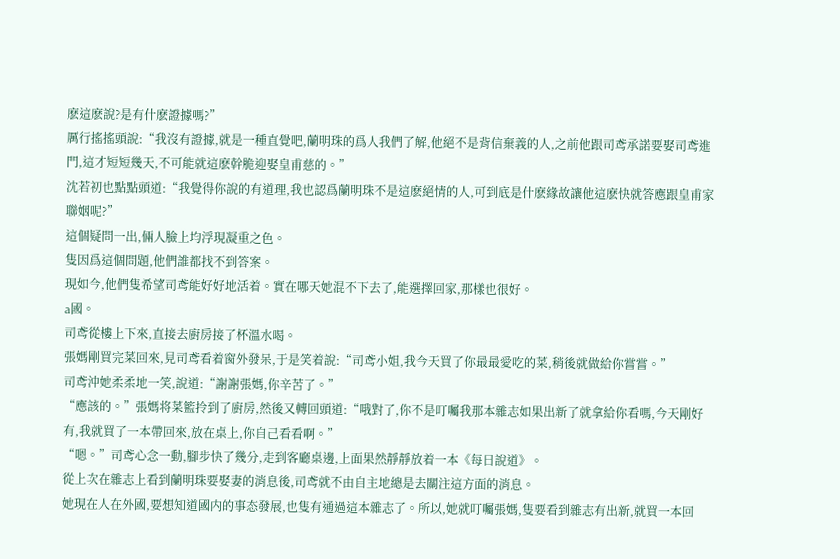麽這麽說?是有什麽證據嗎?”
厲行搖搖頭說:“我沒有證據,就是一種直覺吧,蘭明珠的爲人我們了解,他絕不是背信棄義的人,之前他跟司鸢承諾要娶司鸢進門,這才短短幾天,不可能就這麽幹脆迎娶皇甫慈的。”
沈若初也點點頭道:“我覺得你說的有道理,我也認爲蘭明珠不是這麽絕情的人,可到底是什麽緣故讓他這麽快就答應跟皇甫家聯姻呢?”
這個疑問一出,倆人臉上均浮現凝重之色。
隻因爲這個問題,他們誰都找不到答案。
現如今,他們隻希望司鸢能好好地活着。實在哪天她混不下去了,能選擇回家,那樣也很好。
a國。
司鸢從樓上下來,直接去廚房接了杯溫水喝。
張媽剛買完菜回來,見司鸢看着窗外發呆,于是笑着說:“司鸢小姐,我今天買了你最最愛吃的菜,稍後就做給你嘗嘗。”
司鸢沖她柔柔地一笑,說道:“謝謝張媽,你辛苦了。”
“應該的。”張媽将菜籃拎到了廚房,然後又轉回頭道:“哦對了,你不是叮囑我那本雜志如果出新了就拿給你看嗎,今天剛好有,我就買了一本帶回來,放在桌上,你自己看看啊。”
“嗯。”司鸢心念一動,腳步快了幾分,走到客廳桌邊,上面果然靜靜放着一本《每日說道》。
從上次在雜志上看到蘭明珠要娶妻的消息後,司鸢就不由自主地總是去關注這方面的消息。
她現在人在外國,要想知道國内的事态發展,也隻有通過這本雜志了。所以,她就叮囑張媽,隻要看到雜志有出新,就買一本回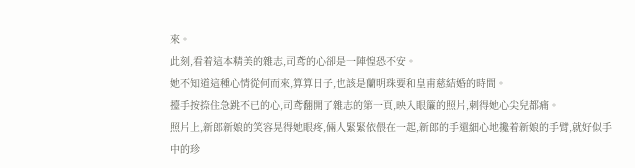來。
此刻,看着這本精美的雜志,司鸢的心卻是一陣惶恐不安。
她不知道這種心情從何而來,算算日子,也該是蘭明珠要和皇甫慈結婚的時間。
擡手按捺住急跳不已的心,司鸢翻開了雜志的第一頁,映入眼簾的照片,刺得她心尖兒都痛。
照片上,新郎新娘的笑容晃得她眼疼,倆人緊緊依偎在一起,新郎的手還細心地攙着新娘的手臂,就好似手中的珍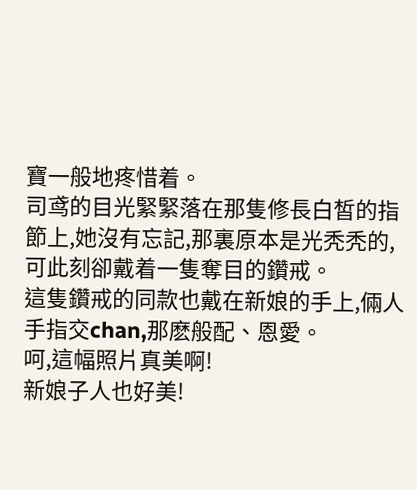寶一般地疼惜着。
司鸢的目光緊緊落在那隻修長白皙的指節上,她沒有忘記,那裏原本是光秃秃的,可此刻卻戴着一隻奪目的鑽戒。
這隻鑽戒的同款也戴在新娘的手上,倆人手指交chan,那麽般配、恩愛。
呵,這幅照片真美啊!
新娘子人也好美!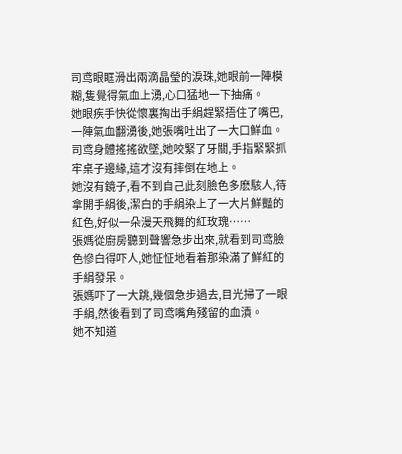司鸢眼眶滑出兩滴晶瑩的淚珠,她眼前一陣模糊,隻覺得氣血上湧,心口猛地一下抽痛。
她眼疾手快從懷裏掏出手絹趕緊捂住了嘴巴,一陣氣血翻湧後,她張嘴吐出了一大口鮮血。
司鸢身體搖搖欲墜,她咬緊了牙關,手指緊緊抓牢桌子邊緣,這才沒有摔倒在地上。
她沒有鏡子,看不到自己此刻臉色多麽駭人,待拿開手絹後,潔白的手絹染上了一大片鮮豔的紅色,好似一朵漫天飛舞的紅玫瑰……
張媽從廚房聽到聲響急步出來,就看到司鸢臉色慘白得吓人,她怔怔地看着那染滿了鮮紅的手絹發呆。
張媽吓了一大跳,幾個急步過去,目光掃了一眼手絹,然後看到了司鸢嘴角殘留的血漬。
她不知道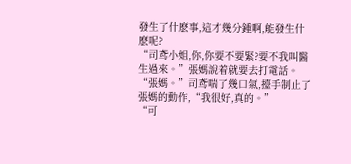發生了什麽事,這才幾分鍾啊,能發生什麽呢?
“司鸢小姐,你,你要不要緊?要不我叫醫生過來。”張媽說着就要去打電話。
“張媽。”司鸢喘了幾口氣,擡手制止了張媽的動作,“我很好,真的。”
“可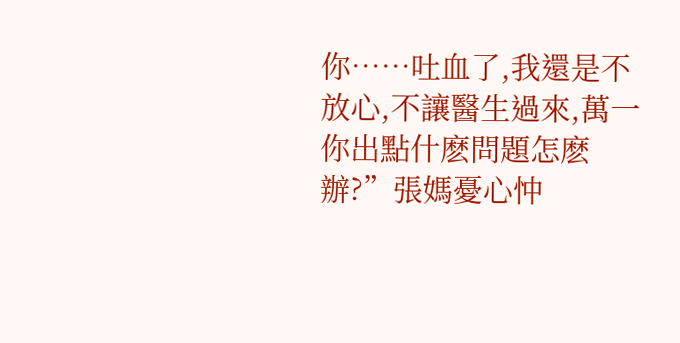你……吐血了,我還是不放心,不讓醫生過來,萬一你出點什麽問題怎麽辦?”張媽憂心忡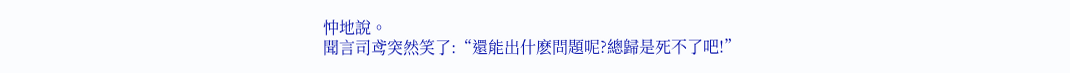忡地說。
聞言司鸢突然笑了:“還能出什麽問題呢?總歸是死不了吧!”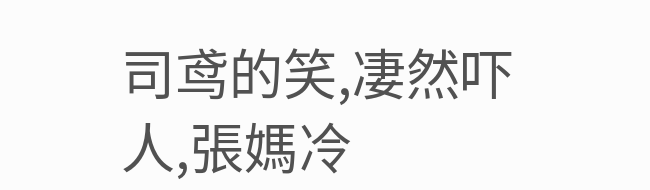司鸢的笑,凄然吓人,張媽冷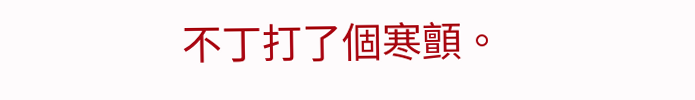不丁打了個寒顫。